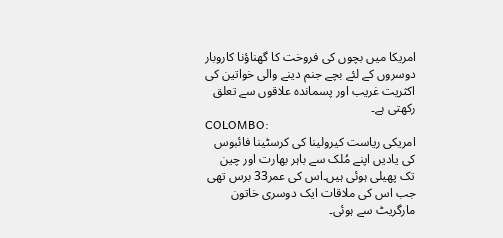امریکا میں بچوں کی فروخت کا گھناؤنا کاروبار
دوسروں کے لئے بچے جنم دینے والی خواتین کی اکثریت غریب اور پسماندہ علاقوں سے تعلق رکھتی ہے۔
COLOMBO:
امریکی ریاست کیرولینا کی کرسٹینا فائبوس کی یادیں اپنے مُلک سے باہر بھارت اور چین تک پھیلی ہوئی ہیں۔اس کی عمر33 برس تھی جب اس کی ملاقات ایک دوسری خاتون مارگریٹ سے ہوئی۔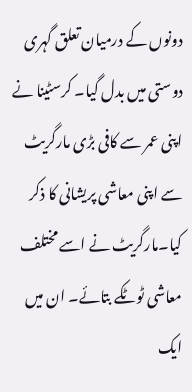دونوں کے درمیان تعلق گہری دوستی میں بدل گیا۔ کرسٹینا نے اپنی عمر سے کافی بڑی مارگریٹ سے اپنی معاشی پریشانی کا ذکر کیا۔مارگریٹ نے اسے مختلف معاشی ٹوٹکے بتائے۔ ان میں ایک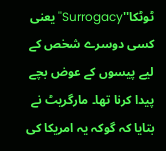ٹوٹکا''Surrogacy'' یعنی کسی دوسرے شخص کے لیے پیسوں کے عوض بچے پیدا کرنا تھا۔ مارگریٹ نے بتایا کہ گوکہ یہ امریکا کی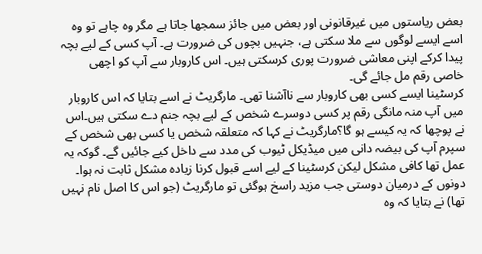بعض ریاستوں میں غیرقانونی اور بعض میں جائز سمجھا جاتا ہے مگر وہ چاہے تو وہ اسے ایسے لوگوں سے ملا سکتی ہے، جنہیں بچوں کی ضرورت ہے۔ آپ کسی کے لیے بچہ پیدا کرکے اپنی معاشی ضرورت پوری کرسکتی ہیں۔ اس کاروبار سے آپ کو اچھی خاصی رقم مل جائے گی۔
کرسٹینا ایسے کسی بھی کاروبار سے ناآشنا تھی۔ مارگریٹ نے اسے بتایا کہ اس کاروبار میں آپ منہ مانگی رقم پر کسی دوسرے شخص کے لیے بچہ جنم دے سکتی ہیں۔اس نے پوچھا کہ یہ کیسے ہو گا؟مارگریٹ نے کہا کہ متعلقہ شخص یا کسی بھی شخص کے سپرم آپ کی بیضہ دانی میں میڈیکل ٹیوب کی مدد سے داخل کیے جائیں گے۔ گوکہ یہ عمل تھا کافی مشکل لیکن کرسٹینا کے لیے اسے قبول کرنا زیادہ مشکل ثابت نہ ہوا۔ دونوں کے درمیان دوستی جب مزید راسخ ہوگئی تو مارگریٹ (جو اس کا اصل نام نہیں تھا) نے بتایا کہ وہ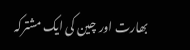بھارت اور چین کی ایک مشترکہ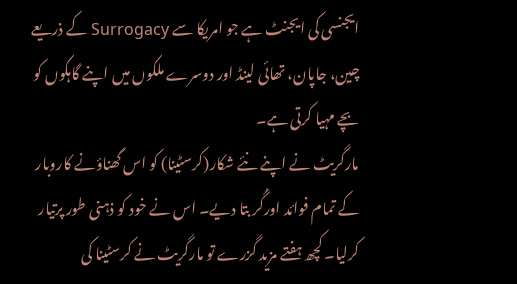ایجنسی کی ایجنٹ ہے جو امریکا سے Surrogacy کے ذریعے چین، جاپان، تھائی لینڈ اور دوسرے ملکوں میں اپنے گاہکوں کو بچے مہیا کرتی ہے۔
مارگریٹ نے اپنے نئے شکار(کرسٹینا) کو اس گھناؤنے کاروبار کے تمام فوائد اورگُر بتا دیے۔ اس نے خود کو ذہنی طور پرتیار کرلیا۔ کچھ ہفتے مزید گزرے تو مارگریٹ نے کرسٹینا کی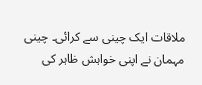ملاقات ایک چینی سے کرائی۔ چینی مہمان نے اپنی خواہش ظاہر کی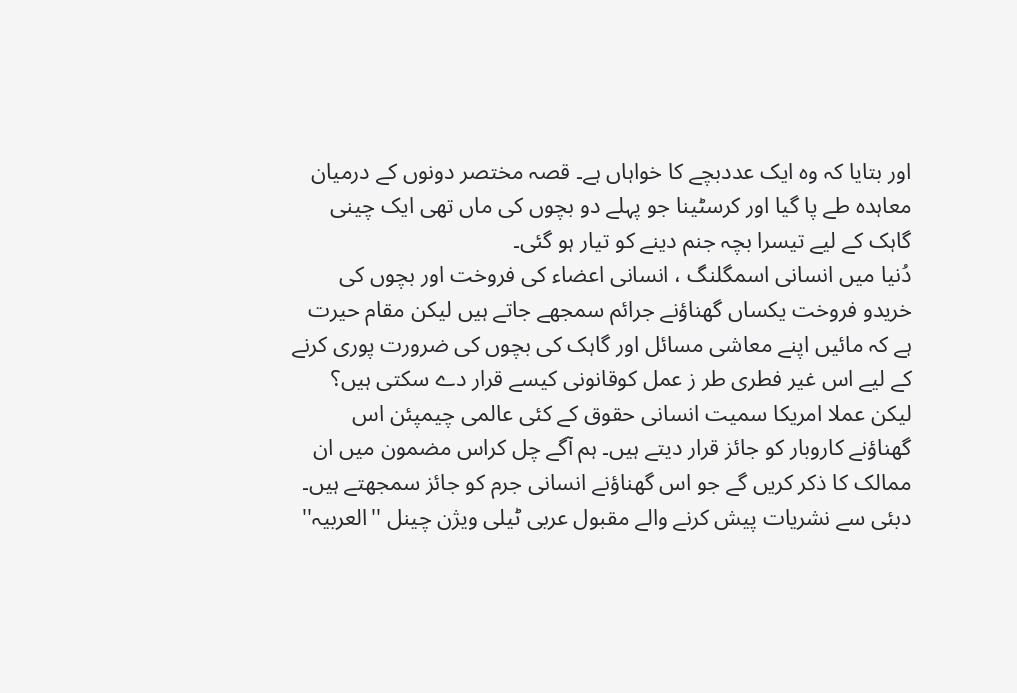اور بتایا کہ وہ ایک عددبچے کا خواہاں ہے۔ قصہ مختصر دونوں کے درمیان معاہدہ طے پا گیا اور کرسٹینا جو پہلے دو بچوں کی ماں تھی ایک چینی گاہک کے لیے تیسرا بچہ جنم دینے کو تیار ہو گئی۔
دُنیا میں انسانی اسمگلنگ ، انسانی اعضاء کی فروخت اور بچوں کی خریدو فروخت یکساں گھناؤنے جرائم سمجھے جاتے ہیں لیکن مقام حیرت ہے کہ مائیں اپنے معاشی مسائل اور گاہک کی بچوں کی ضرورت پوری کرنے کے لیے اس غیر فطری طر ز عمل کوقانونی کیسے قرار دے سکتی ہیں؟ لیکن عملا امریکا سمیت انسانی حقوق کے کئی عالمی چیمپئن اس گھناؤنے کاروبار کو جائز قرار دیتے ہیں۔ ہم آگے چل کراس مضمون میں ان ممالک کا ذکر کریں گے جو اس گھناؤنے انسانی جرم کو جائز سمجھتے ہیں۔
دبئی سے نشریات پیش کرنے والے مقبول عربی ٹیلی ویژن چینل ''العربیہ''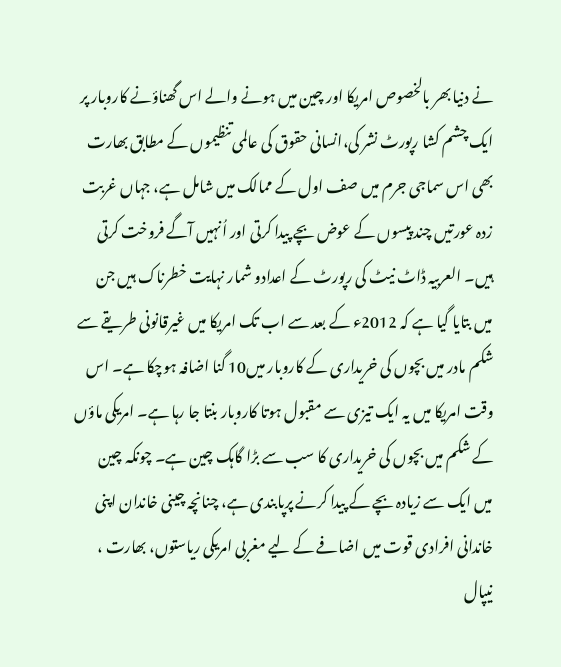نے دنیا بھر بالخصوص امریکا اور چین میں ہونے والے اس گھناؤنے کاروبار پر ایک چشم کشا رپورٹ نشر کی،انسانی حقوق کی عالمی تنظیموں کے مطابق بھارت بھی اس سماجی جرم میں صف اول کے ممالک میں شامل ہے، جہاں غربت زدہ عورتیں چند پیسوں کے عوض بچے پیدا کرتی اور اُنہیں آگے فروخت کرتی ہیں۔ العربیہ ڈاٹ نیٹ کی رپورٹ کے اعدادو شمار نہایت خطرناک ہیں جن میں بتایا گیا ہے کہ 2012ء کے بعد سے اب تک امریکا میں غیرقانونی طریقے سے شکم مادر میں بچوں کی خریداری کے کاروبار میں10 گنا اضافہ ہوچکا ہے۔ اس وقت امریکا میں یہ ایک تیزی سے مقبول ہوتا کاروبار بنتا جا رہا ہے۔ امریکی ماؤں کے شکم میں بچوں کی خریداری کا سب سے بڑا گاہک چین ہے۔ چونکہ چین میں ایک سے زیادہ بچے کے پیدا کرنے پرپابندی ہے، چنانچہ چینی خاندان اپنی خاندانی افرادی قوت میں اضافے کے لیے مغربی امریکی ریاستوں، بھارت ، نیپال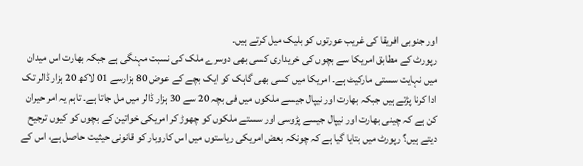اور جنوبی افریقا کی غریب عورتوں کو بلیک میل کرتے ہیں۔
رپورٹ کے مطابق امریکا سے بچوں کی خریداری کسی بھی دوسرے ملک کی نسبت مہنگی ہے جبکہ بھارت اس میدان میں نہایت سستی مارکیٹ ہے۔ امریکا میں کسی بھی گاہک کو ایک بچے کے عوض 80 ہزارسے 01 لاکھ 20 ہزار ڈالر تک ادا کرنا پڑتے ہیں جبکہ بھارت اور نیپال جیسے ملکوں میں فی بچہ 20 سے 30 ہزار ڈالر میں مل جاتا ہے۔ تاہم یہ امر حیران کن ہے کہ چینی بھارت اور نیپال جیسے پڑوسی اور سستے ملکوں کو چھوڑ کر امریکی خواتین کے بچوں کو کیوں ترجیح دیتے ہیں؟ رپورٹ میں بتایا گیا ہے کہ چونکہ بعض امریکی ریاستوں میں اس کاروبار کو قانونی حیثیت حاصل ہے، اس کے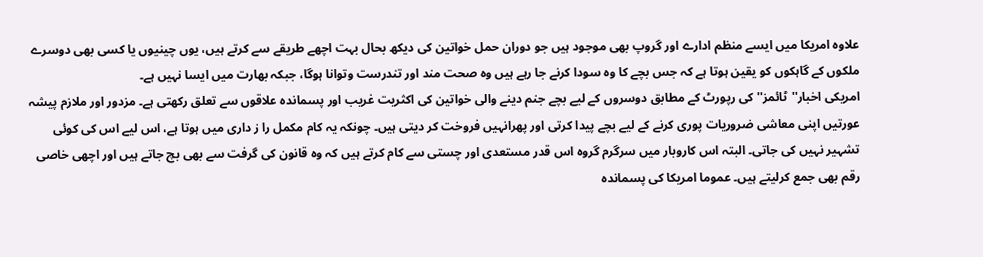علاوہ امریکا میں ایسے منظم ادارے اور گروپ بھی موجود ہیں جو دوران حمل خواتین کی دیکھ بحال بہت اچھے طریقے سے کرتے ہیں، یوں چینیوں یا کسی بھی دوسرے ملکوں کے گاہکوں کو یقین ہوتا ہے کہ جس بچے کا وہ سودا کرنے جا رہے ہیں وہ صحت مند اور تندرست وتوانا ہوگا، جبکہ بھارت میں ایسا نہیں ہے۔
امریکی اخبار''ٹائمز'' کی رپورٹ کے مطابق دوسروں کے لیے بچے جنم دینے والی خواتین کی اکثریت غریب اور پسماندہ علاقوں سے تعلق رکھتی ہے۔ مزدور اور ملازم پیشہ عورتیں اپنی معاشی ضروریات پوری کرنے کے لیے بچے پیدا کرتی اور پھرانہیں فروخت کر دیتی ہیں۔ چونکہ یہ کام مکمل را ز داری میں ہوتا ہے، اس لیے اس کی کوئی تشہیر نہیں کی جاتی۔ البتہ اس کاروبار میں سرگرم گروہ اس قدر مستعدی اور چستی سے کام کرتے ہیں کہ وہ قانون کی گرفت سے بھی بچ جاتے ہیں اور اچھی خاصی رقم بھی جمع کرلیتے ہیں۔ عموما امریکا کی پسماندہ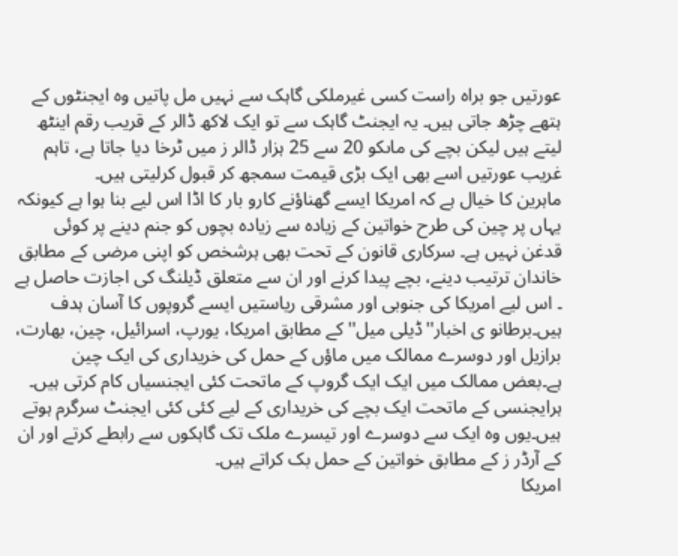عورتیں جو براہ راست کسی غیرملکی گاہک سے نہیں مل پاتیں وہ ایجنٹوں کے ہتھے چڑھ جاتی ہیں۔ یہ ایجنٹ گاہک سے تو ایک لاکھ ڈالر کے قریب رقم اینٹھ لیتے ہیں لیکن بچے کی ماںکو 20 سے 25 ہزار ڈالر ز میں ٹرخا دیا جاتا ہے، تاہم غریب عورتیں اسے بھی ایک بڑی قیمت سمجھ کر قبول کرلیتی ہیں۔
ماہرین کا خیال ہے کہ امریکا ایسے گھناؤنے کارو بار کا اڈا اس لیے بنا ہوا ہے کیونکہ یہاں پر چین کی طرح خواتین کے زیادہ سے زیادہ بچوں کو جنم دینے پر کوئی قدغن نہیں ہے۔ سرکاری قانون کے تحت بھی ہرشخص کو اپنی مرضی کے مطابق خاندان ترتیب دینے، بچے پیدا کرنے اور ان سے متعلق ڈیلنگ کی اجازت حاصل ہے ۔ اس لیے امریکا کی جنوبی اور مشرقی ریاستیں ایسے گروپوں کا آسان ہدف ہیں۔برطانو ی اخبار''ڈیلی میل'' کے مطابق امریکا، یورپ، اسرائیل، چین، بھارت، برازیل اور دوسرے ممالک میں ماؤں کے حمل کی خریداری کی ایک چین ہے۔بعض ممالک میں ایک ایک گروپ کے ماتحت کئی ایجنسیاں کام کرتی ہیں۔ ہرایجنسی کے ماتحت ایک بچے کی خریداری کے لیے کئی کئی ایجنٹ سرگرم ہوتے ہیں۔یوں وہ ایک سے دوسرے اور تیسرے ملک تک گاہکوں سے رابطے کرتے اور ان کے آرڈر ز کے مطابق خواتین کے حمل بک کراتے ہیں۔
امریکا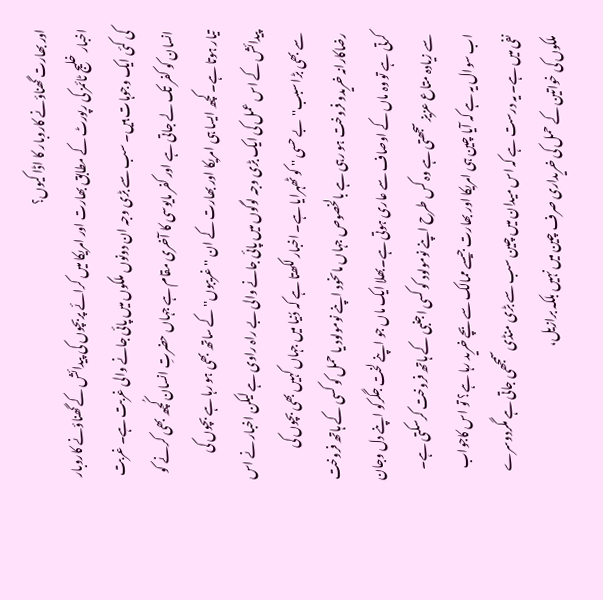اور بھارت گھناؤنے کاروبار کا اڈا کیوں؟
اخبار خلیج ٹائمز کی رپورٹ کے مطابق بھارت اور امریکا میں کرائے پربچوں کی پیدائش کے گھناؤنے کاروبار کی کئی ایک وجوہات ہیں۔ سب سے بڑی وجہ ان دونوں ملکوں میں پائی جانے والی غربت ہے۔ غربت انسان کو کفر تک لے جاتی ہے اور کفر مایوسی کا آخری مقام ہے جہاں حضرتِ انسان کُچھ بھی کرنے کو تیار ہوتا ہے۔ کچھ ایسا ہی امریکا اور بھارت کے ان ''غریبوں'' کے ساتھ بھی ہو رہا ہے بچوں کی پیدائش کے اس عمل کی ایک بڑی وجہ لوگوں میں پائی جانے والی بے راہ راوی ہے لیکن اخبار نے اس سے بھی بڑا سبب''بے حسی '' کو ٹھہرایا ہے۔ اخبار لکھتا ہے کہ دُنیا میں جہاں کہیں بھی بچوں کی رضاکارانہ خریدو فروخت ہو رہی ہے بالخصوص جہاں ماںخود اپنے نومولود یا حمل کو کسی کے ہاتھ فروخت کرتی ہے تو وہ ماں کے اوصاف سے عاری ہوتی ہے۔بھلا ایک ماں جو اپنے لخت جگرکو اپنے دل وجان سے زیادہ متاع عزیز سجھتی ہے وہ کس طرح اپنے نومولود کو کسی اجنبی کے ہاتھ فروخت کرسکتی ہے۔
اب سوال یہ ہے کہ آیا چین ہی امریکا اور بھارت جیسے ممالک سے بچے خرید رہا ہے؟ تو اس کاجواب نفی میں ہے۔ یہ درست ہے کہ اس میدان میں چین سب سے بڑی منڈی سمجھی جاتی ہے مگردوسرے ملکوں کی خواتین کے حمل کی خریداری صرف چین میں نہیں بلکہ برازیل،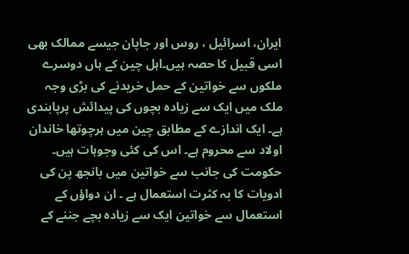ایران، اسرائیل ، روس اور جاپان جیسے ممالک بھی اسی قبیل کا حصہ ہیں۔اہل چین کے ہاں دوسرے ملکوں سے خواتین کے حمل خریدنے کی بڑی وجہ ملک میں ایک سے زیادہ بچوں کی پیدائش پرپابندی ہے۔ ایک اندازے کے مطابق چین میں ہرچوتھا خاندان اولاد سے محروم ہے۔ اس کی کئی وجوہات ہیں۔ حکومت کی جانب سے خواتین میں بانجھ پن کی ادویات کا بہ کثرت استعمال ہے ۔ ان دواؤں کے استعمال سے خواتین ایک سے زیادہ بچے جننے کے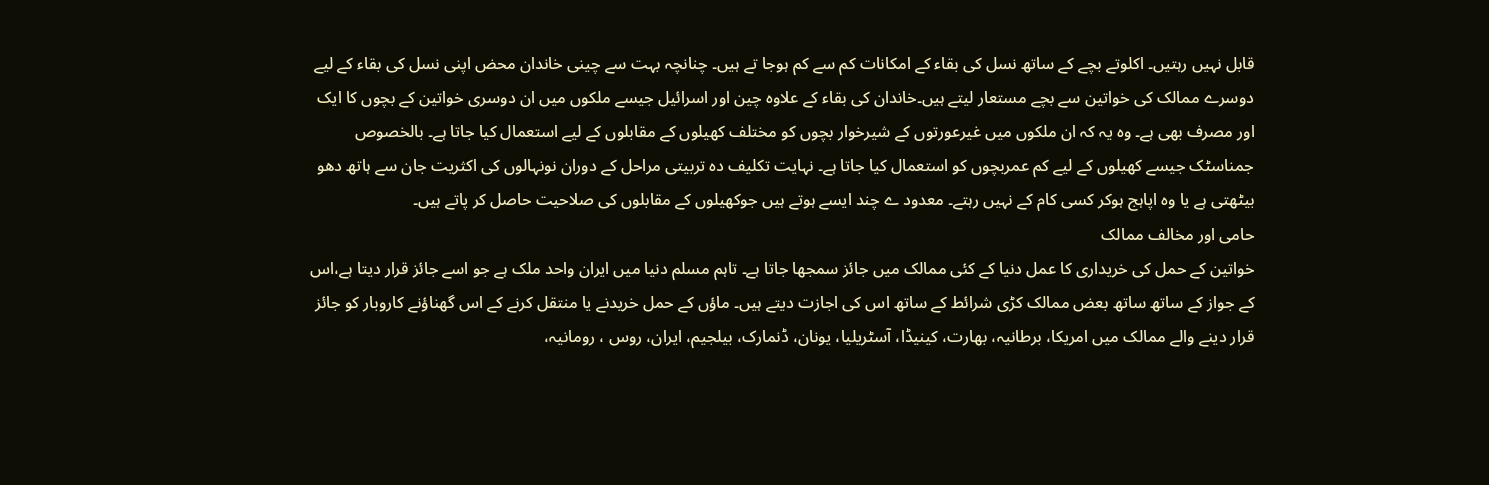قابل نہیں رہتیں۔ اکلوتے بچے کے ساتھ نسل کی بقاء کے امکانات کم سے کم ہوجا تے ہیں۔ چنانچہ بہت سے چینی خاندان محض اپنی نسل کی بقاء کے لیے دوسرے ممالک کی خواتین سے بچے مستعار لیتے ہیں۔خاندان کی بقاء کے علاوہ چین اور اسرائیل جیسے ملکوں میں ان دوسری خواتین کے بچوں کا ایک اور مصرف بھی ہے۔ وہ یہ کہ ان ملکوں میں غیرعورتوں کے شیرخوار بچوں کو مختلف کھیلوں کے مقابلوں کے لیے استعمال کیا جاتا ہے۔ بالخصوص جمناسٹک جیسے کھیلوں کے لیے کم عمربچوں کو استعمال کیا جاتا ہے۔ نہایت تکلیف دہ تربیتی مراحل کے دوران نونہالوں کی اکثریت جان سے ہاتھ دھو بیٹھتی ہے یا وہ اپاہج ہوکر کسی کام کے نہیں رہتے۔ معدود ے چند ایسے ہوتے ہیں جوکھیلوں کے مقابلوں کی صلاحیت حاصل کر پاتے ہیں۔
حامی اور مخالف ممالک
خواتین کے حمل کی خریداری کا عمل دنیا کے کئی ممالک میں جائز سمجھا جاتا ہے۔ تاہم مسلم دنیا میں ایران واحد ملک ہے جو اسے جائز قرار دیتا ہے،اس کے جواز کے ساتھ ساتھ بعض ممالک کڑی شرائط کے ساتھ اس کی اجازت دیتے ہیں۔ ماؤں کے حمل خریدنے یا منتقل کرنے کے اس گھناؤنے کاروبار کو جائز قرار دینے والے ممالک میں امریکا، برطانیہ، بھارت، کینیڈا، آسٹریلیا، یونان، ڈنمارک، بیلجیم، ایران، روس ، رومانیہ،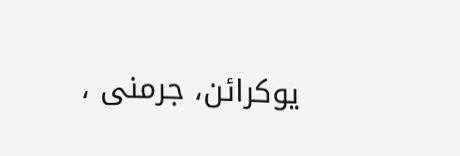یوکرائن، جرمنی ،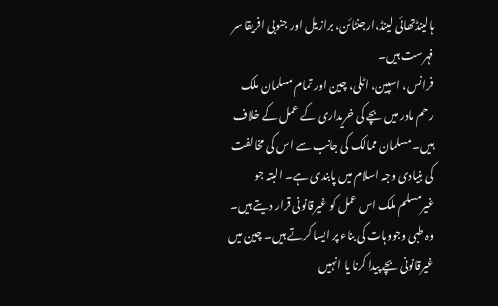ہالینڈتھائی لینڈ،ارجنٹائن، برازیل اور جنوبی افریقا سر فہرست ہیں۔
فرانس، اسپین، اٹلی، چین اور تمام مسلمان ملک رحم مادر میں بچے کی خریداری کے عمل کے خلاف ہیں۔ مسلمان ممالک کی جانب سے اس کی مخالفت کی بنیادی وجہ اسلام میں پابندی ہے۔ البتہ جو غیرمسلم ملک اس عمل کو غیرقانونی قرار دیتے ہیں۔ وہ طبی وجووہات کی بناء پر ایسا کرتے ہیں۔ چین میں غیرقانونی بچے پیدا کرنا یا انہیں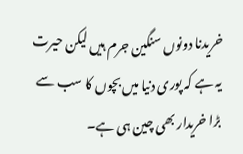خریدنا دونوں سنگین جرم ہیں لیکن حیرت یہ ہے کہ پوری دنیا میں بچوں کا سب سے بڑا خریدار بھی چین ہی ہے۔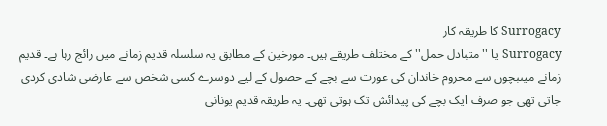Surrogacy کا طریقہ کار
Surrogacy یا ''متبادل حمل'' کے مختلف طریقے ہیں۔ مورخین کے مطابق یہ سلسلہ قدیم زمانے میں رائج رہا ہے۔ قدیم زمانے میںبچوں سے محروم خاندان کی عورت سے بچے کے حصول کے لیے دوسرے کسی شخص سے عارضی شادی کردی جاتی تھی جو صرف ایک بچے کی پیدائش تک ہوتی تھی۔ یہ طریقہ قدیم یونانی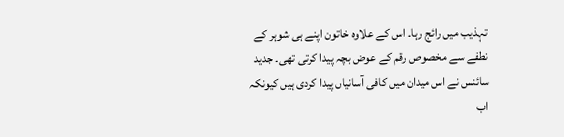تہذیب میں رائج رہا۔ اس کے علاوہ خاتون اپنے ہی شوہر کے نطفے سے مخصوص رقم کے عوض بچہ پیدا کرتی تھی۔ جدید سائنس نے اس میدان میں کافی آسانیاں پیدا کردی ہیں کیونکہ اب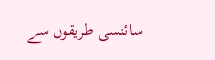سائنسی طریقوں سے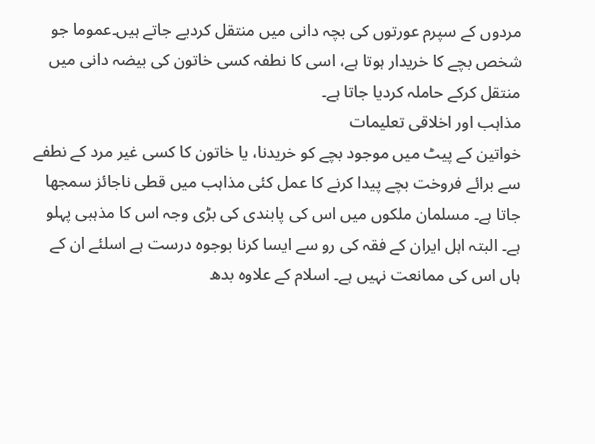مردوں کے سپرم عورتوں کی بچہ دانی میں منتقل کردیے جاتے ہیں۔عموما جو شخص بچے کا خریدار ہوتا ہے، اسی کا نطفہ کسی خاتون کی بیضہ دانی میں منتقل کرکے حاملہ کردیا جاتا ہے۔
مذاہب اور اخلاقی تعلیمات
خواتین کے پیٹ میں موجود بچے کو خریدنا، یا خاتون کا کسی غیر مرد کے نطفے سے برائے فروخت بچے پیدا کرنے کا عمل کئی مذاہب میں قطی ناجائز سمجھا جاتا ہے۔ مسلمان ملکوں میں اس کی پابندی کی بڑی وجہ اس کا مذہبی پہلو ہے۔ البتہ اہل ایران کے فقہ کی رو سے ایسا کرنا بوجوہ درست ہے اسلئے ان کے ہاں اس کی ممانعت نہیں ہے۔ اسلام کے علاوہ بدھ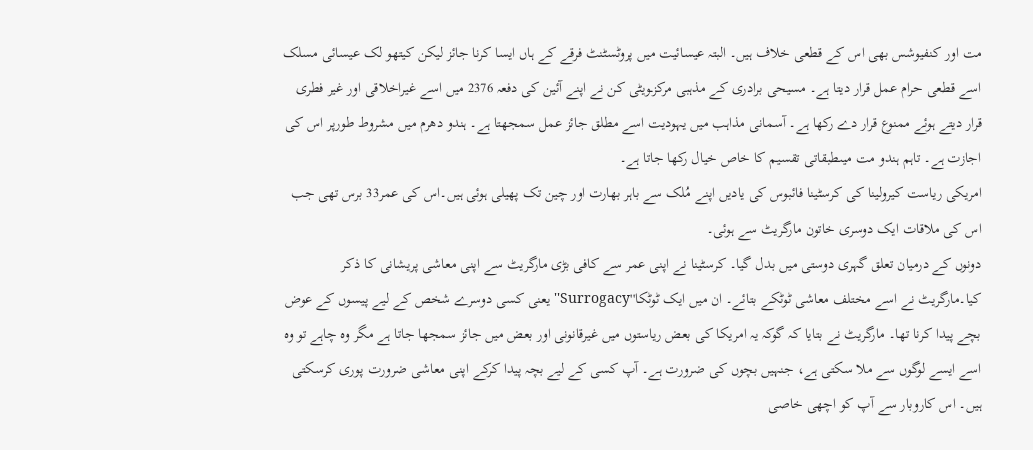مت اور کنفیوشس بھی اس کے قطعی خلاف ہیں۔ البتہ عیسائیت میں پروٹسٹنٹ فرقے کے ہاں ایسا کرنا جائز لیکن کیتھو لک عیسائی مسلک اسے قطعی حرام عمل قرار دیتا ہے۔ مسیحی برادری کے مذہبی مرکزـویٹی کن نے اپنے آئین کی دفعہ 2376 میں اسے غیراخلاقی اور غیر فطری قرار دیتے ہوئے ممنوع قرار دے رکھا ہے۔ آسمانی مذاہب میں یہودیت اسے مطلق جائز عمل سمجھتا ہے۔ ہندو دھرم میں مشروط طورپر اس کی اجازت ہے۔ تاہم ہندو مت میںطبقاتی تقسیم کا خاص خیال رکھا جاتا ہے۔
امریکی ریاست کیرولینا کی کرسٹینا فائبوس کی یادیں اپنے مُلک سے باہر بھارت اور چین تک پھیلی ہوئی ہیں۔اس کی عمر33 برس تھی جب اس کی ملاقات ایک دوسری خاتون مارگریٹ سے ہوئی۔
دونوں کے درمیان تعلق گہری دوستی میں بدل گیا۔ کرسٹینا نے اپنی عمر سے کافی بڑی مارگریٹ سے اپنی معاشی پریشانی کا ذکر کیا۔مارگریٹ نے اسے مختلف معاشی ٹوٹکے بتائے۔ ان میں ایک ٹوٹکا''Surrogacy'' یعنی کسی دوسرے شخص کے لیے پیسوں کے عوض بچے پیدا کرنا تھا۔ مارگریٹ نے بتایا کہ گوکہ یہ امریکا کی بعض ریاستوں میں غیرقانونی اور بعض میں جائز سمجھا جاتا ہے مگر وہ چاہے تو وہ اسے ایسے لوگوں سے ملا سکتی ہے، جنہیں بچوں کی ضرورت ہے۔ آپ کسی کے لیے بچہ پیدا کرکے اپنی معاشی ضرورت پوری کرسکتی ہیں۔ اس کاروبار سے آپ کو اچھی خاصی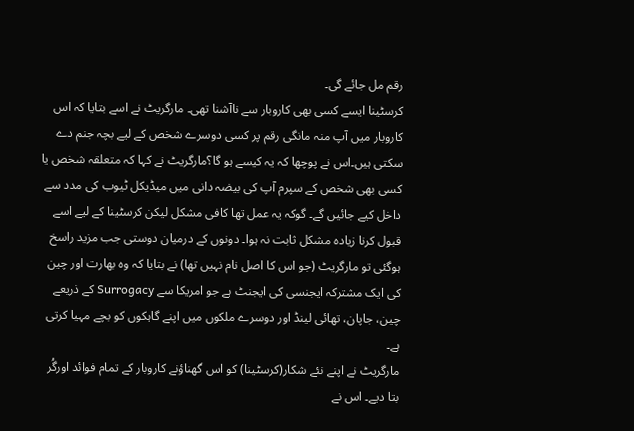رقم مل جائے گی۔
کرسٹینا ایسے کسی بھی کاروبار سے ناآشنا تھی۔ مارگریٹ نے اسے بتایا کہ اس کاروبار میں آپ منہ مانگی رقم پر کسی دوسرے شخص کے لیے بچہ جنم دے سکتی ہیں۔اس نے پوچھا کہ یہ کیسے ہو گا؟مارگریٹ نے کہا کہ متعلقہ شخص یا کسی بھی شخص کے سپرم آپ کی بیضہ دانی میں میڈیکل ٹیوب کی مدد سے داخل کیے جائیں گے۔ گوکہ یہ عمل تھا کافی مشکل لیکن کرسٹینا کے لیے اسے قبول کرنا زیادہ مشکل ثابت نہ ہوا۔ دونوں کے درمیان دوستی جب مزید راسخ ہوگئی تو مارگریٹ (جو اس کا اصل نام نہیں تھا) نے بتایا کہ وہ بھارت اور چین کی ایک مشترکہ ایجنسی کی ایجنٹ ہے جو امریکا سے Surrogacy کے ذریعے چین، جاپان، تھائی لینڈ اور دوسرے ملکوں میں اپنے گاہکوں کو بچے مہیا کرتی ہے۔
مارگریٹ نے اپنے نئے شکار(کرسٹینا) کو اس گھناؤنے کاروبار کے تمام فوائد اورگُر بتا دیے۔ اس نے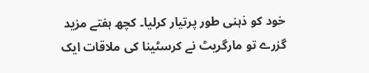خود کو ذہنی طور پرتیار کرلیا۔ کچھ ہفتے مزید گزرے تو مارگریٹ نے کرسٹینا کی ملاقات ایک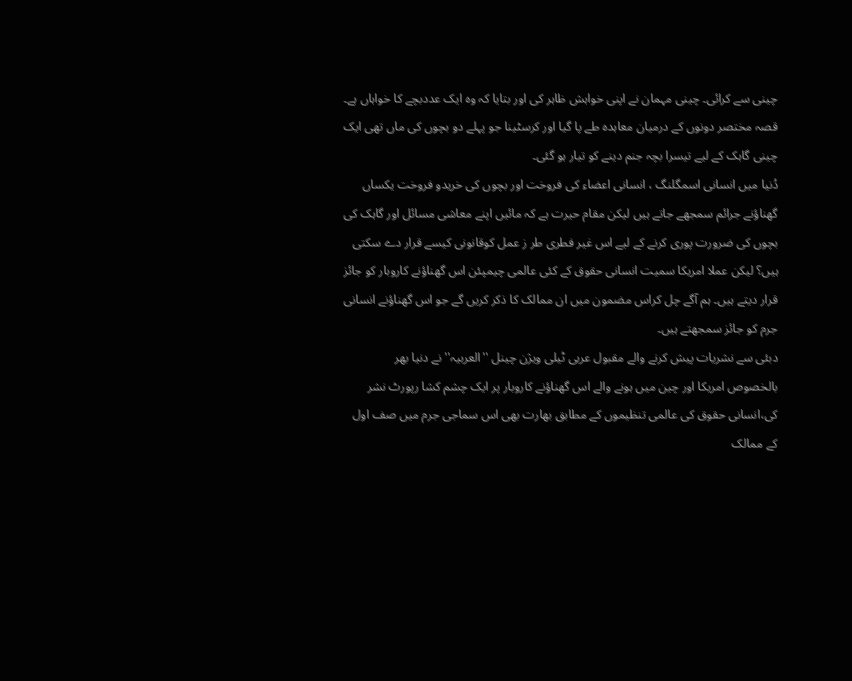چینی سے کرائی۔ چینی مہمان نے اپنی خواہش ظاہر کی اور بتایا کہ وہ ایک عددبچے کا خواہاں ہے۔ قصہ مختصر دونوں کے درمیان معاہدہ طے پا گیا اور کرسٹینا جو پہلے دو بچوں کی ماں تھی ایک چینی گاہک کے لیے تیسرا بچہ جنم دینے کو تیار ہو گئی۔
دُنیا میں انسانی اسمگلنگ ، انسانی اعضاء کی فروخت اور بچوں کی خریدو فروخت یکساں گھناؤنے جرائم سمجھے جاتے ہیں لیکن مقام حیرت ہے کہ مائیں اپنے معاشی مسائل اور گاہک کی بچوں کی ضرورت پوری کرنے کے لیے اس غیر فطری طر ز عمل کوقانونی کیسے قرار دے سکتی ہیں؟ لیکن عملا امریکا سمیت انسانی حقوق کے کئی عالمی چیمپئن اس گھناؤنے کاروبار کو جائز قرار دیتے ہیں۔ ہم آگے چل کراس مضمون میں ان ممالک کا ذکر کریں گے جو اس گھناؤنے انسانی جرم کو جائز سمجھتے ہیں۔
دبئی سے نشریات پیش کرنے والے مقبول عربی ٹیلی ویژن چینل ''العربیہ'' نے دنیا بھر بالخصوص امریکا اور چین میں ہونے والے اس گھناؤنے کاروبار پر ایک چشم کشا رپورٹ نشر کی،انسانی حقوق کی عالمی تنظیموں کے مطابق بھارت بھی اس سماجی جرم میں صف اول کے ممالک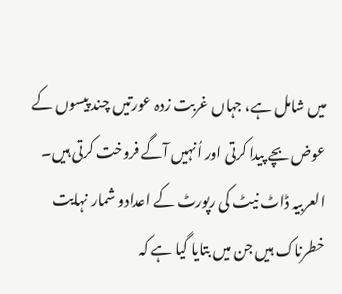میں شامل ہے، جہاں غربت زدہ عورتیں چند پیسوں کے عوض بچے پیدا کرتی اور اُنہیں آگے فروخت کرتی ہیں۔ العربیہ ڈاٹ نیٹ کی رپورٹ کے اعدادو شمار نہایت خطرناک ہیں جن میں بتایا گیا ہے کہ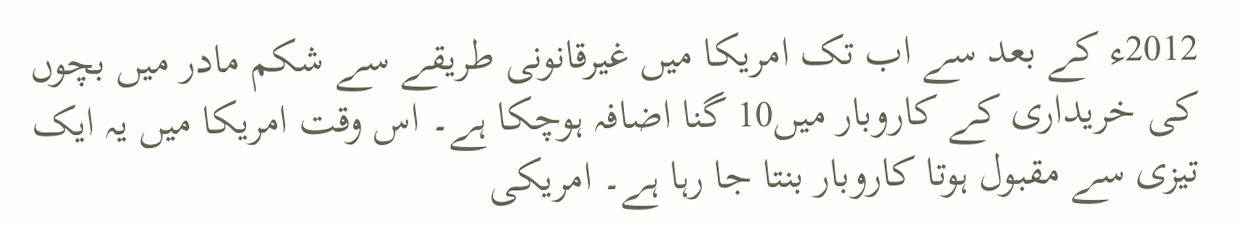2012ء کے بعد سے اب تک امریکا میں غیرقانونی طریقے سے شکم مادر میں بچوں کی خریداری کے کاروبار میں10 گنا اضافہ ہوچکا ہے۔ اس وقت امریکا میں یہ ایک تیزی سے مقبول ہوتا کاروبار بنتا جا رہا ہے۔ امریکی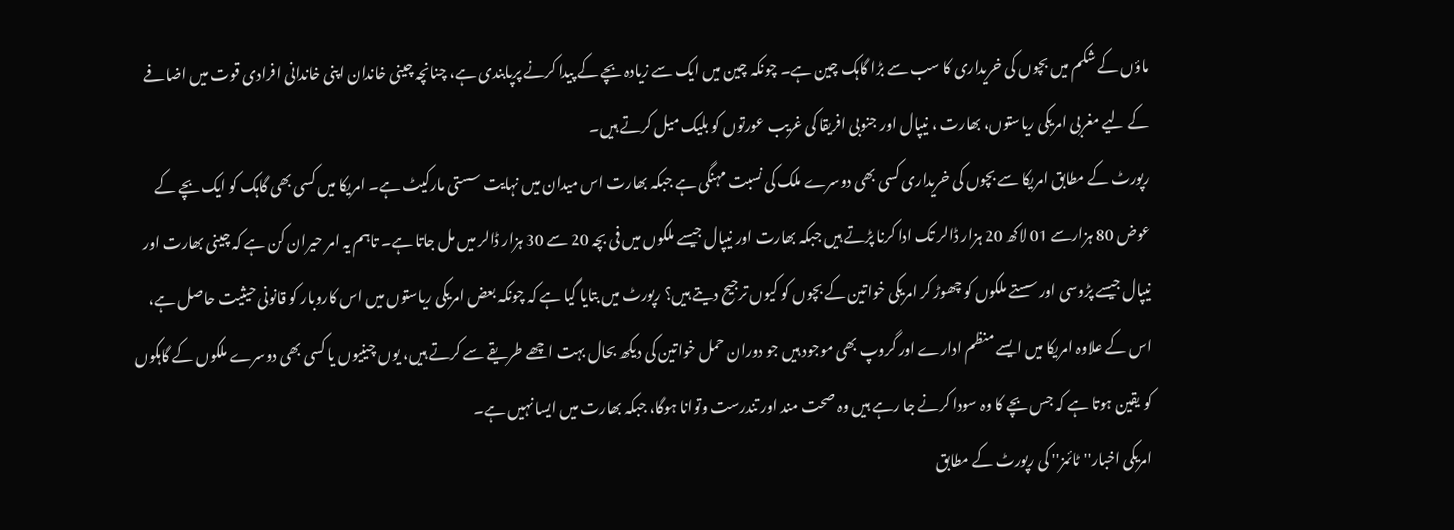ماؤں کے شکم میں بچوں کی خریداری کا سب سے بڑا گاہک چین ہے۔ چونکہ چین میں ایک سے زیادہ بچے کے پیدا کرنے پرپابندی ہے، چنانچہ چینی خاندان اپنی خاندانی افرادی قوت میں اضافے کے لیے مغربی امریکی ریاستوں، بھارت ، نیپال اور جنوبی افریقا کی غریب عورتوں کو بلیک میل کرتے ہیں۔
رپورٹ کے مطابق امریکا سے بچوں کی خریداری کسی بھی دوسرے ملک کی نسبت مہنگی ہے جبکہ بھارت اس میدان میں نہایت سستی مارکیٹ ہے۔ امریکا میں کسی بھی گاہک کو ایک بچے کے عوض 80 ہزارسے 01 لاکھ 20 ہزار ڈالر تک ادا کرنا پڑتے ہیں جبکہ بھارت اور نیپال جیسے ملکوں میں فی بچہ 20 سے 30 ہزار ڈالر میں مل جاتا ہے۔ تاہم یہ امر حیران کن ہے کہ چینی بھارت اور نیپال جیسے پڑوسی اور سستے ملکوں کو چھوڑ کر امریکی خواتین کے بچوں کو کیوں ترجیح دیتے ہیں؟ رپورٹ میں بتایا گیا ہے کہ چونکہ بعض امریکی ریاستوں میں اس کاروبار کو قانونی حیثیت حاصل ہے، اس کے علاوہ امریکا میں ایسے منظم ادارے اور گروپ بھی موجود ہیں جو دوران حمل خواتین کی دیکھ بحال بہت اچھے طریقے سے کرتے ہیں، یوں چینیوں یا کسی بھی دوسرے ملکوں کے گاہکوں کو یقین ہوتا ہے کہ جس بچے کا وہ سودا کرنے جا رہے ہیں وہ صحت مند اور تندرست وتوانا ہوگا، جبکہ بھارت میں ایسا نہیں ہے۔
امریکی اخبار''ٹائمز'' کی رپورٹ کے مطابق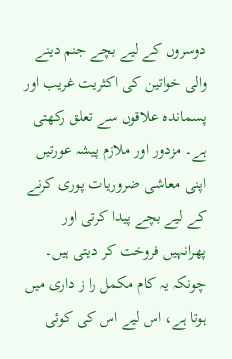دوسروں کے لیے بچے جنم دینے والی خواتین کی اکثریت غریب اور پسماندہ علاقوں سے تعلق رکھتی ہے۔ مزدور اور ملازم پیشہ عورتیں اپنی معاشی ضروریات پوری کرنے کے لیے بچے پیدا کرتی اور پھرانہیں فروخت کر دیتی ہیں۔ چونکہ یہ کام مکمل را ز داری میں ہوتا ہے، اس لیے اس کی کوئی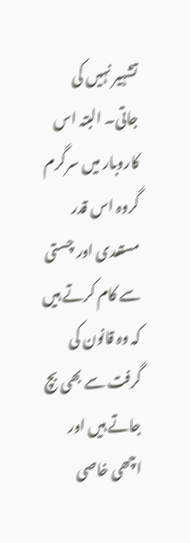تشہیر نہیں کی جاتی۔ البتہ اس کاروبار میں سرگرم گروہ اس قدر مستعدی اور چستی سے کام کرتے ہیں کہ وہ قانون کی گرفت سے بھی بچ جاتے ہیں اور اچھی خاصی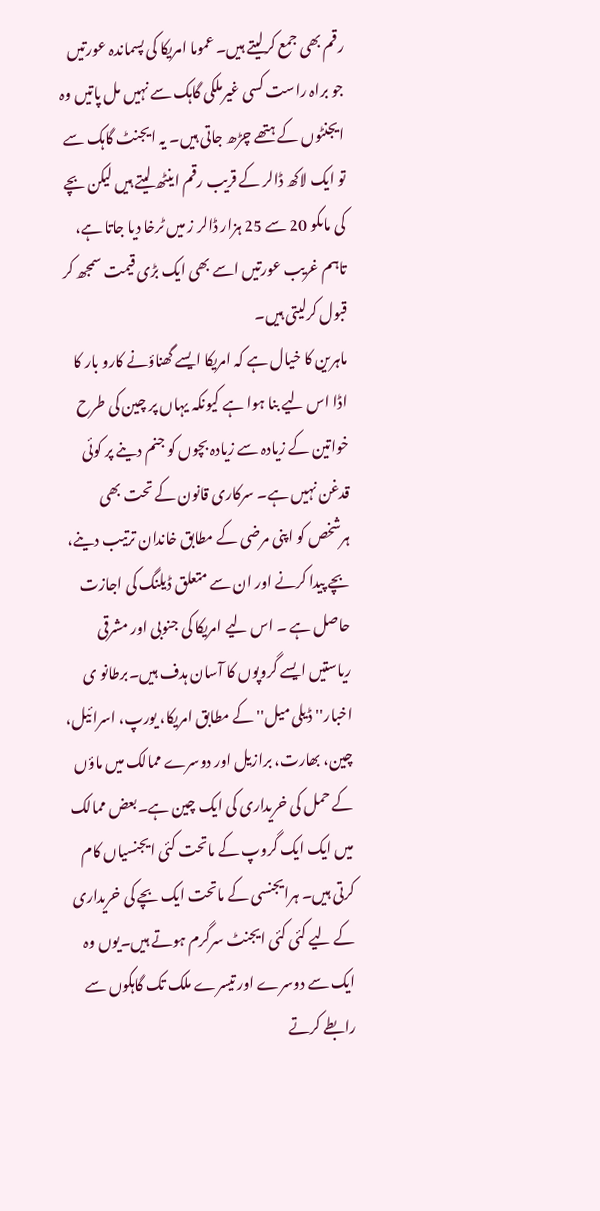رقم بھی جمع کرلیتے ہیں۔ عموما امریکا کی پسماندہ عورتیں جو براہ راست کسی غیرملکی گاہک سے نہیں مل پاتیں وہ ایجنٹوں کے ہتھے چڑھ جاتی ہیں۔ یہ ایجنٹ گاہک سے تو ایک لاکھ ڈالر کے قریب رقم اینٹھ لیتے ہیں لیکن بچے کی ماںکو 20 سے 25 ہزار ڈالر ز میں ٹرخا دیا جاتا ہے، تاہم غریب عورتیں اسے بھی ایک بڑی قیمت سمجھ کر قبول کرلیتی ہیں۔
ماہرین کا خیال ہے کہ امریکا ایسے گھناؤنے کارو بار کا اڈا اس لیے بنا ہوا ہے کیونکہ یہاں پر چین کی طرح خواتین کے زیادہ سے زیادہ بچوں کو جنم دینے پر کوئی قدغن نہیں ہے۔ سرکاری قانون کے تحت بھی ہرشخص کو اپنی مرضی کے مطابق خاندان ترتیب دینے، بچے پیدا کرنے اور ان سے متعلق ڈیلنگ کی اجازت حاصل ہے ۔ اس لیے امریکا کی جنوبی اور مشرقی ریاستیں ایسے گروپوں کا آسان ہدف ہیں۔برطانو ی اخبار''ڈیلی میل'' کے مطابق امریکا، یورپ، اسرائیل، چین، بھارت، برازیل اور دوسرے ممالک میں ماؤں کے حمل کی خریداری کی ایک چین ہے۔بعض ممالک میں ایک ایک گروپ کے ماتحت کئی ایجنسیاں کام کرتی ہیں۔ ہرایجنسی کے ماتحت ایک بچے کی خریداری کے لیے کئی کئی ایجنٹ سرگرم ہوتے ہیں۔یوں وہ ایک سے دوسرے اور تیسرے ملک تک گاہکوں سے رابطے کرتے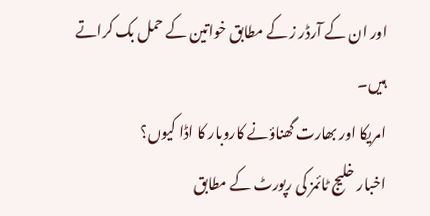اور ان کے آرڈر ز کے مطابق خواتین کے حمل بک کراتے ہیں۔
امریکا اور بھارت گھناؤنے کاروبار کا اڈا کیوں؟
اخبار خلیج ٹائمز کی رپورٹ کے مطابق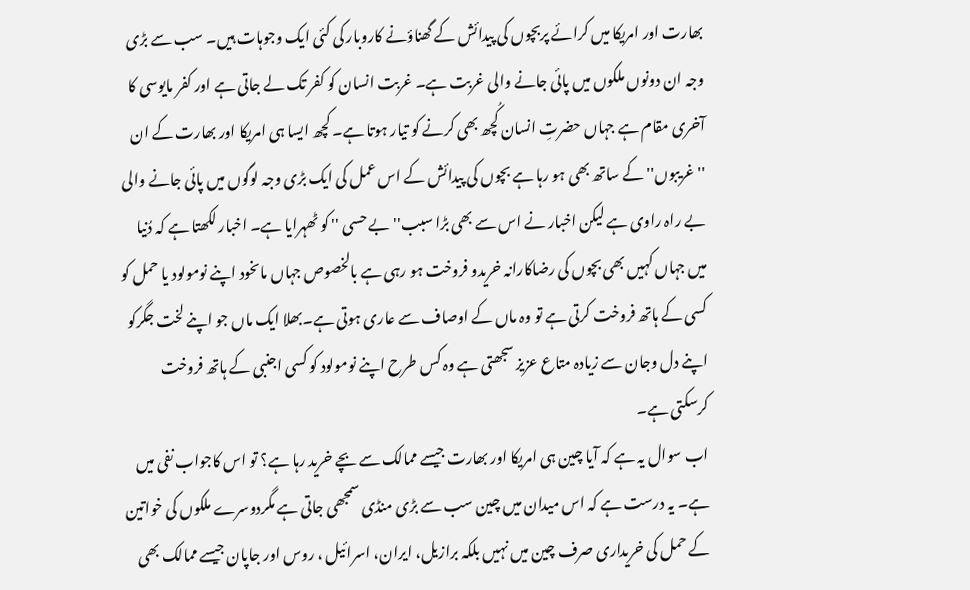بھارت اور امریکا میں کرائے پربچوں کی پیدائش کے گھناؤنے کاروبار کی کئی ایک وجوہات ہیں۔ سب سے بڑی وجہ ان دونوں ملکوں میں پائی جانے والی غربت ہے۔ غربت انسان کو کفر تک لے جاتی ہے اور کفر مایوسی کا آخری مقام ہے جہاں حضرتِ انسان کُچھ بھی کرنے کو تیار ہوتا ہے۔ کچھ ایسا ہی امریکا اور بھارت کے ان ''غریبوں'' کے ساتھ بھی ہو رہا ہے بچوں کی پیدائش کے اس عمل کی ایک بڑی وجہ لوگوں میں پائی جانے والی بے راہ راوی ہے لیکن اخبار نے اس سے بھی بڑا سبب''بے حسی '' کو ٹھہرایا ہے۔ اخبار لکھتا ہے کہ دُنیا میں جہاں کہیں بھی بچوں کی رضاکارانہ خریدو فروخت ہو رہی ہے بالخصوص جہاں ماںخود اپنے نومولود یا حمل کو کسی کے ہاتھ فروخت کرتی ہے تو وہ ماں کے اوصاف سے عاری ہوتی ہے۔بھلا ایک ماں جو اپنے لخت جگرکو اپنے دل وجان سے زیادہ متاع عزیز سجھتی ہے وہ کس طرح اپنے نومولود کو کسی اجنبی کے ہاتھ فروخت کرسکتی ہے۔
اب سوال یہ ہے کہ آیا چین ہی امریکا اور بھارت جیسے ممالک سے بچے خرید رہا ہے؟ تو اس کاجواب نفی میں ہے۔ یہ درست ہے کہ اس میدان میں چین سب سے بڑی منڈی سمجھی جاتی ہے مگردوسرے ملکوں کی خواتین کے حمل کی خریداری صرف چین میں نہیں بلکہ برازیل، ایران، اسرائیل ، روس اور جاپان جیسے ممالک بھی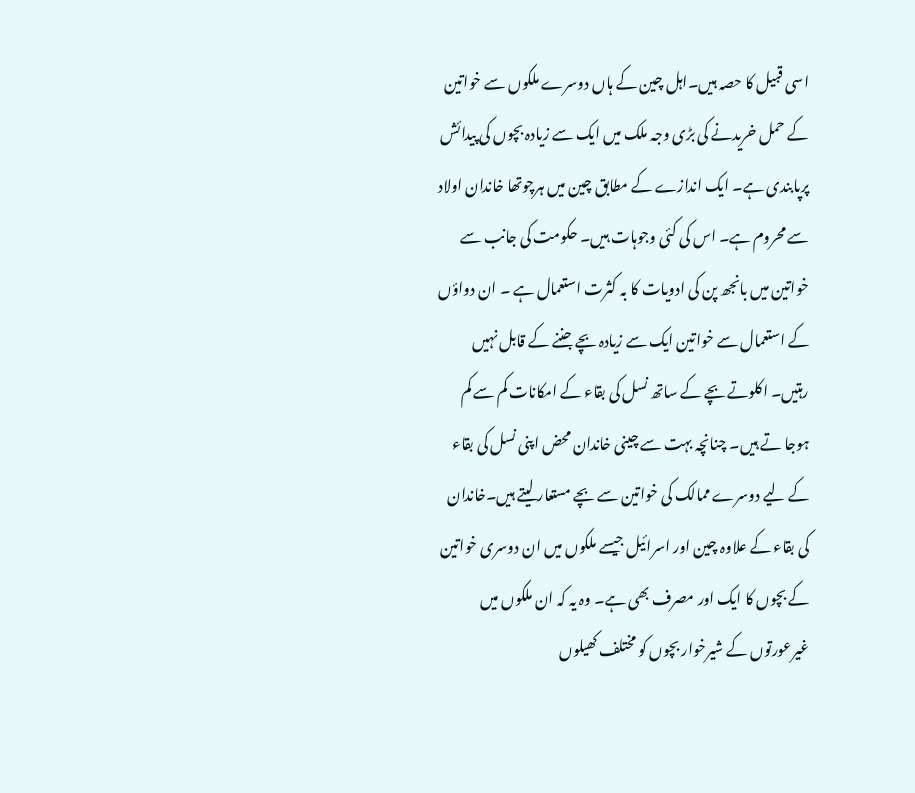اسی قبیل کا حصہ ہیں۔اہل چین کے ہاں دوسرے ملکوں سے خواتین کے حمل خریدنے کی بڑی وجہ ملک میں ایک سے زیادہ بچوں کی پیدائش پرپابندی ہے۔ ایک اندازے کے مطابق چین میں ہرچوتھا خاندان اولاد سے محروم ہے۔ اس کی کئی وجوہات ہیں۔ حکومت کی جانب سے خواتین میں بانجھ پن کی ادویات کا بہ کثرت استعمال ہے ۔ ان دواؤں کے استعمال سے خواتین ایک سے زیادہ بچے جننے کے قابل نہیں رہتیں۔ اکلوتے بچے کے ساتھ نسل کی بقاء کے امکانات کم سے کم ہوجا تے ہیں۔ چنانچہ بہت سے چینی خاندان محض اپنی نسل کی بقاء کے لیے دوسرے ممالک کی خواتین سے بچے مستعار لیتے ہیں۔خاندان کی بقاء کے علاوہ چین اور اسرائیل جیسے ملکوں میں ان دوسری خواتین کے بچوں کا ایک اور مصرف بھی ہے۔ وہ یہ کہ ان ملکوں میں غیرعورتوں کے شیرخوار بچوں کو مختلف کھیلوں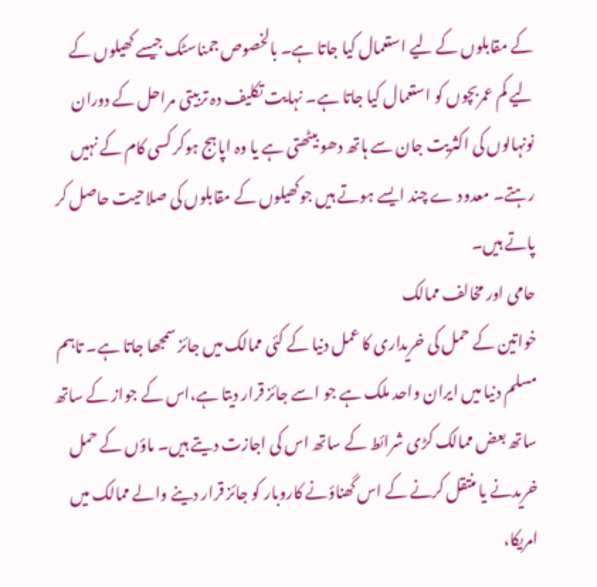کے مقابلوں کے لیے استعمال کیا جاتا ہے۔ بالخصوص جمناسٹک جیسے کھیلوں کے لیے کم عمربچوں کو استعمال کیا جاتا ہے۔ نہایت تکلیف دہ تربیتی مراحل کے دوران نونہالوں کی اکثریت جان سے ہاتھ دھو بیٹھتی ہے یا وہ اپاہج ہوکر کسی کام کے نہیں رہتے۔ معدود ے چند ایسے ہوتے ہیں جوکھیلوں کے مقابلوں کی صلاحیت حاصل کر پاتے ہیں۔
حامی اور مخالف ممالک
خواتین کے حمل کی خریداری کا عمل دنیا کے کئی ممالک میں جائز سمجھا جاتا ہے۔ تاہم مسلم دنیا میں ایران واحد ملک ہے جو اسے جائز قرار دیتا ہے،اس کے جواز کے ساتھ ساتھ بعض ممالک کڑی شرائط کے ساتھ اس کی اجازت دیتے ہیں۔ ماؤں کے حمل خریدنے یا منتقل کرنے کے اس گھناؤنے کاروبار کو جائز قرار دینے والے ممالک میں امریکا،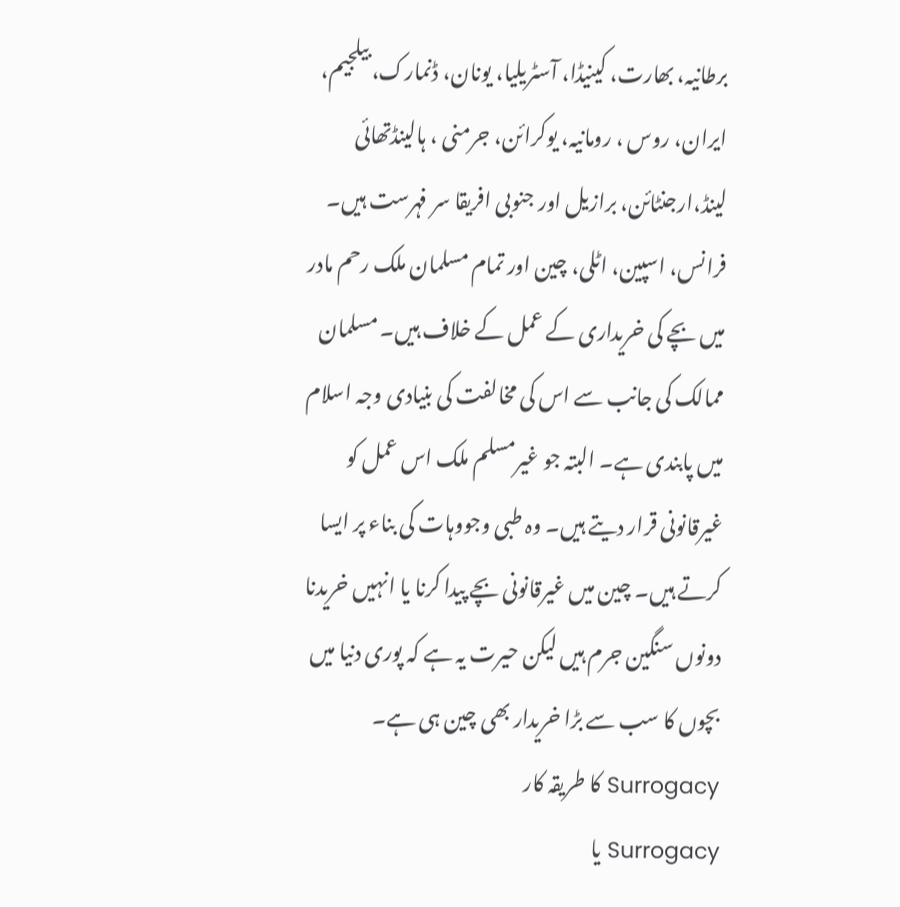برطانیہ، بھارت، کینیڈا، آسٹریلیا، یونان، ڈنمارک، بیلجیم، ایران، روس ، رومانیہ، یوکرائن، جرمنی ، ہالینڈتھائی لینڈ،ارجنٹائن، برازیل اور جنوبی افریقا سر فہرست ہیں۔
فرانس، اسپین، اٹلی، چین اور تمام مسلمان ملک رحم مادر میں بچے کی خریداری کے عمل کے خلاف ہیں۔ مسلمان ممالک کی جانب سے اس کی مخالفت کی بنیادی وجہ اسلام میں پابندی ہے۔ البتہ جو غیرمسلم ملک اس عمل کو غیرقانونی قرار دیتے ہیں۔ وہ طبی وجووہات کی بناء پر ایسا کرتے ہیں۔ چین میں غیرقانونی بچے پیدا کرنا یا انہیں خریدنا دونوں سنگین جرم ہیں لیکن حیرت یہ ہے کہ پوری دنیا میں بچوں کا سب سے بڑا خریدار بھی چین ہی ہے۔
Surrogacy کا طریقہ کار
Surrogacy یا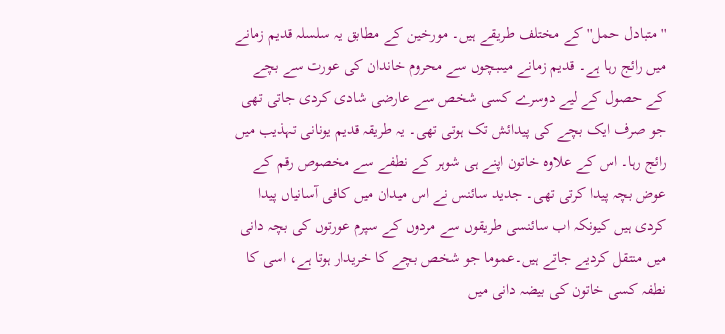''متبادل حمل'' کے مختلف طریقے ہیں۔ مورخین کے مطابق یہ سلسلہ قدیم زمانے میں رائج رہا ہے۔ قدیم زمانے میںبچوں سے محروم خاندان کی عورت سے بچے کے حصول کے لیے دوسرے کسی شخص سے عارضی شادی کردی جاتی تھی جو صرف ایک بچے کی پیدائش تک ہوتی تھی۔ یہ طریقہ قدیم یونانی تہذیب میں رائج رہا۔ اس کے علاوہ خاتون اپنے ہی شوہر کے نطفے سے مخصوص رقم کے عوض بچہ پیدا کرتی تھی۔ جدید سائنس نے اس میدان میں کافی آسانیاں پیدا کردی ہیں کیونکہ اب سائنسی طریقوں سے مردوں کے سپرم عورتوں کی بچہ دانی میں منتقل کردیے جاتے ہیں۔عموما جو شخص بچے کا خریدار ہوتا ہے، اسی کا نطفہ کسی خاتون کی بیضہ دانی میں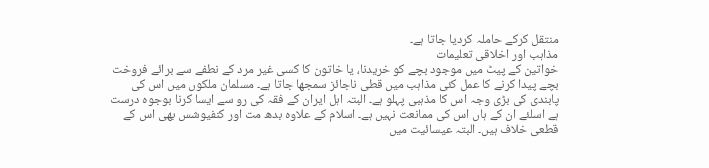منتقل کرکے حاملہ کردیا جاتا ہے۔
مذاہب اور اخلاقی تعلیمات
خواتین کے پیٹ میں موجود بچے کو خریدنا، یا خاتون کا کسی غیر مرد کے نطفے سے برائے فروخت بچے پیدا کرنے کا عمل کئی مذاہب میں قطی ناجائز سمجھا جاتا ہے۔ مسلمان ملکوں میں اس کی پابندی کی بڑی وجہ اس کا مذہبی پہلو ہے۔ البتہ اہل ایران کے فقہ کی رو سے ایسا کرنا بوجوہ درست ہے اسلئے ان کے ہاں اس کی ممانعت نہیں ہے۔ اسلام کے علاوہ بدھ مت اور کنفیوشس بھی اس کے قطعی خلاف ہیں۔ البتہ عیسائیت میں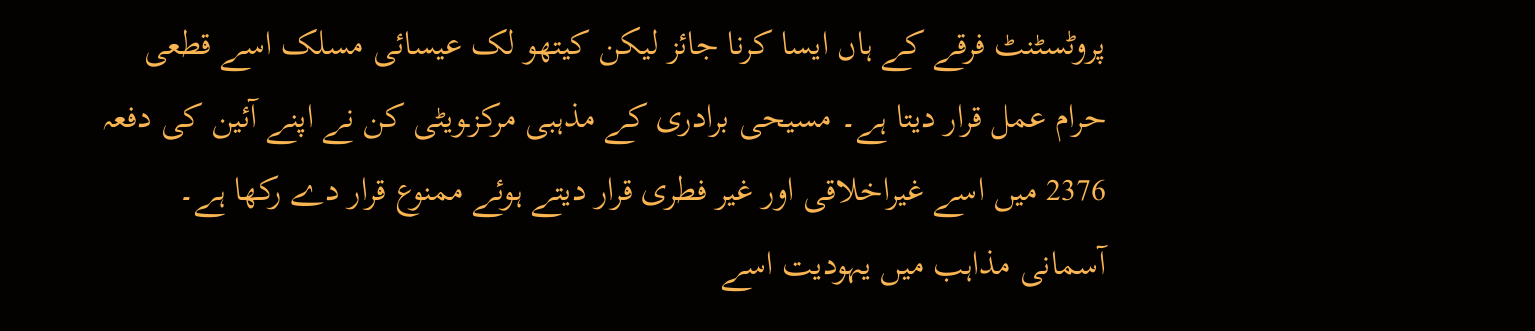پروٹسٹنٹ فرقے کے ہاں ایسا کرنا جائز لیکن کیتھو لک عیسائی مسلک اسے قطعی حرام عمل قرار دیتا ہے۔ مسیحی برادری کے مذہبی مرکزـویٹی کن نے اپنے آئین کی دفعہ 2376 میں اسے غیراخلاقی اور غیر فطری قرار دیتے ہوئے ممنوع قرار دے رکھا ہے۔ آسمانی مذاہب میں یہودیت اسے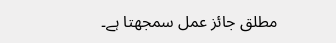مطلق جائز عمل سمجھتا ہے۔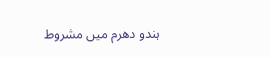ہندو دھرم میں مشروط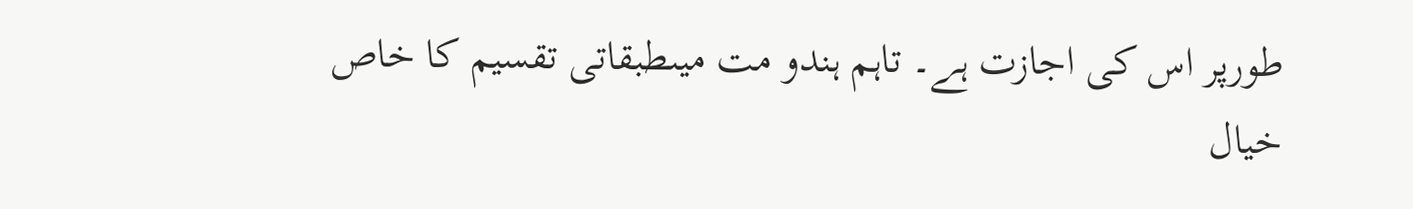طورپر اس کی اجازت ہے۔ تاہم ہندو مت میںطبقاتی تقسیم کا خاص خیال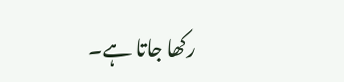رکھا جاتا ہے۔